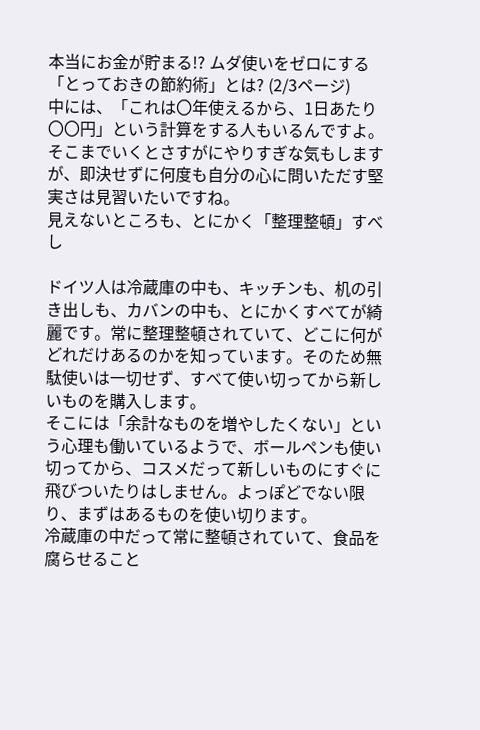本当にお金が貯まる!? ムダ使いをゼロにする「とっておきの節約術」とは? (2/3ページ)
中には、「これは〇年使えるから、1日あたり〇〇円」という計算をする人もいるんですよ。そこまでいくとさすがにやりすぎな気もしますが、即決せずに何度も自分の心に問いただす堅実さは見習いたいですね。
見えないところも、とにかく「整理整頓」すべし

ドイツ人は冷蔵庫の中も、キッチンも、机の引き出しも、カバンの中も、とにかくすべてが綺麗です。常に整理整頓されていて、どこに何がどれだけあるのかを知っています。そのため無駄使いは一切せず、すべて使い切ってから新しいものを購入します。
そこには「余計なものを増やしたくない」という心理も働いているようで、ボールペンも使い切ってから、コスメだって新しいものにすぐに飛びついたりはしません。よっぽどでない限り、まずはあるものを使い切ります。
冷蔵庫の中だって常に整頓されていて、食品を腐らせること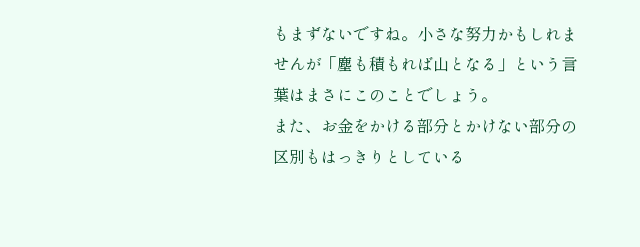もまずないですね。小さな努力かもしれませんが「塵も積もれば山となる」という言葉はまさにこのことでしょう。
また、お金をかける部分とかけない部分の区別もはっきりとしている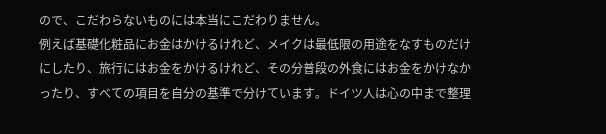ので、こだわらないものには本当にこだわりません。
例えば基礎化粧品にお金はかけるけれど、メイクは最低限の用途をなすものだけにしたり、旅行にはお金をかけるけれど、その分普段の外食にはお金をかけなかったり、すべての項目を自分の基準で分けています。ドイツ人は心の中まで整理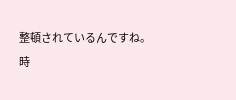整頓されているんですね。
時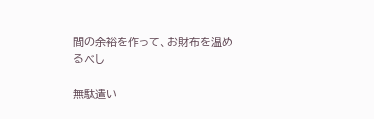間の余裕を作って、お財布を温めるべし

無駄遣い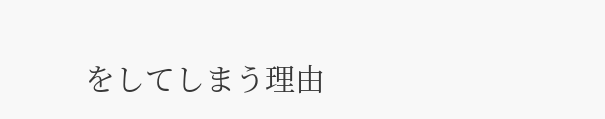をしてしまう理由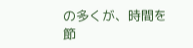の多くが、時間を節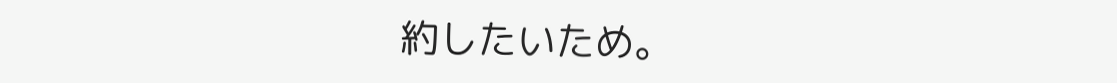約したいため。